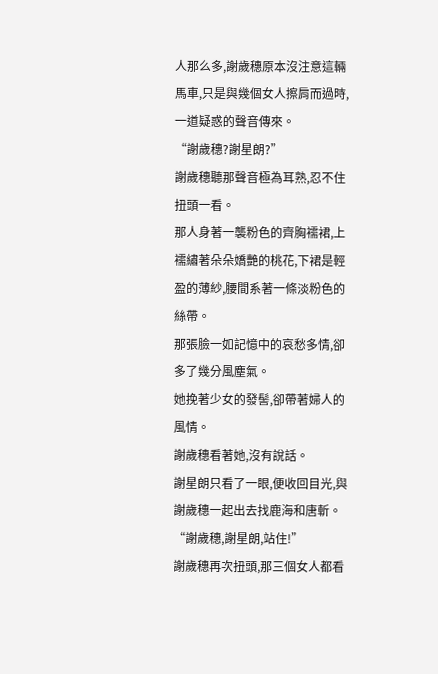人那么多,謝歲穗原本沒注意這輛馬車,只是與幾個女人擦肩而過時,一道疑惑的聲音傳來。
“謝歲穗?謝星朗?”
謝歲穗聽那聲音極為耳熟,忍不住扭頭一看。
那人身著一襲粉色的齊胸襦裙,上襦繡著朵朵嬌艷的桃花,下裙是輕盈的薄紗,腰間系著一條淡粉色的絲帶。
那張臉一如記憶中的哀愁多情,卻多了幾分風塵氣。
她挽著少女的發髻,卻帶著婦人的風情。
謝歲穗看著她,沒有說話。
謝星朗只看了一眼,便收回目光,與謝歲穗一起出去找鹿海和唐斬。
“謝歲穗,謝星朗,站住!”
謝歲穗再次扭頭,那三個女人都看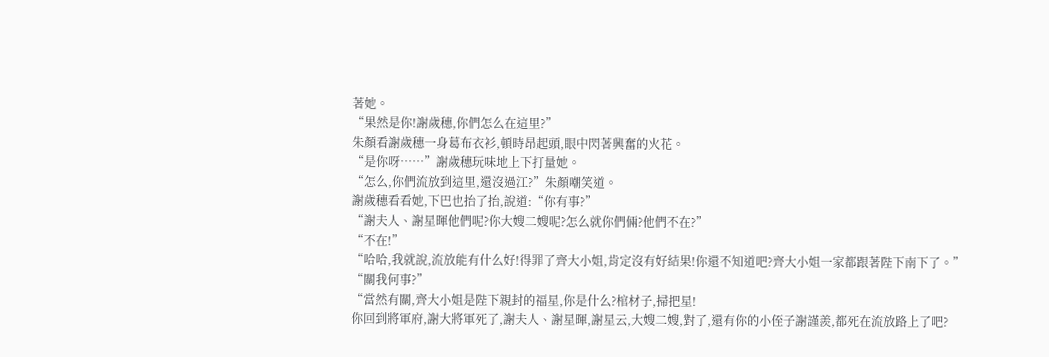著她。
“果然是你!謝歲穗,你們怎么在這里?”
朱顏看謝歲穗一身葛布衣衫,頓時昂起頭,眼中閃著興奮的火花。
“是你呀……”謝歲穗玩味地上下打量她。
“怎么,你們流放到這里,還沒過江?”朱顏嘲笑道。
謝歲穗看看她,下巴也抬了抬,說道:“你有事?”
“謝夫人、謝星暉他們呢?你大嫂二嫂呢?怎么就你們倆?他們不在?”
“不在!”
“哈哈,我就說,流放能有什么好!得罪了齊大小姐,肯定沒有好結果!你還不知道吧?齊大小姐一家都跟著陛下南下了。”
“關我何事?”
“當然有關,齊大小姐是陛下親封的福星,你是什么?棺材子,掃把星!
你回到將軍府,謝大將軍死了,謝夫人、謝星暉,謝星云,大嫂二嫂,對了,還有你的小侄子謝謹羨,都死在流放路上了吧?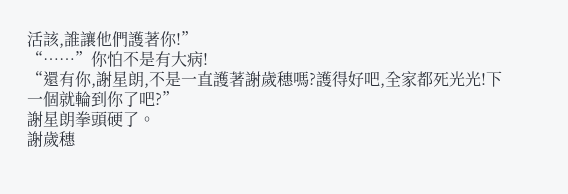活該,誰讓他們護著你!”
“……”你怕不是有大病!
“還有你,謝星朗,不是一直護著謝歲穗嗎?護得好吧,全家都死光光!下一個就輪到你了吧?”
謝星朗拳頭硬了。
謝歲穗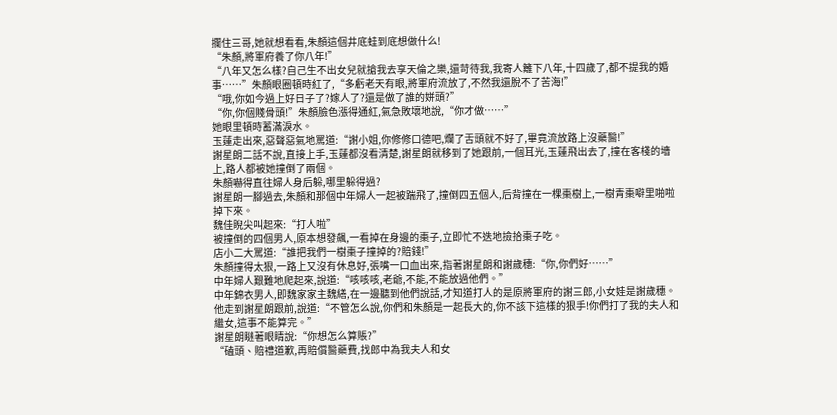攔住三哥,她就想看看,朱顏這個井底蛙到底想做什么!
“朱顏,將軍府養了你八年!”
“八年又怎么樣?自己生不出女兒就搶我去享天倫之樂,還苛待我,我寄人籬下八年,十四歲了,都不提我的婚事……”朱顏眼圈頓時紅了,“多虧老天有眼,將軍府流放了,不然我還脫不了苦海!”
“哦,你如今過上好日子了?嫁人了?還是做了誰的姘頭?”
“你,你個賤骨頭!”朱顏臉色漲得通紅,氣急敗壞地說,“你才做……”
她眼里頓時蓄滿淚水。
玉蓮走出來,惡聲惡氣地罵道:“謝小姐,你修修口德吧,爛了舌頭就不好了,畢竟流放路上沒藥醫!”
謝星朗二話不說,直接上手,玉蓮都沒看清楚,謝星朗就移到了她跟前,一個耳光,玉蓮飛出去了,撞在客棧的墻上,路人都被她撞倒了兩個。
朱顏嚇得直往婦人身后躲,哪里躲得過?
謝星朗一腳過去,朱顏和那個中年婦人一起被踹飛了,撞倒四五個人,后背撞在一棵棗樹上,一樹青棗噼里啪啦掉下來。
魏佳睨尖叫起來:“打人啦”
被撞倒的四個男人,原本想發飆,一看掉在身邊的棗子,立即忙不迭地撿拾棗子吃。
店小二大罵道:“誰把我們一樹棗子撞掉的?賠錢!”
朱顏撞得太狠,一路上又沒有休息好,張嘴一口血出來,指著謝星朗和謝歲穗:“你,你們好……”
中年婦人艱難地爬起來,說道:“咳咳咳,老爺,不能,不能放過他們。”
中年錦衣男人,即魏家家主魏繕,在一邊聽到他們說話,才知道打人的是原將軍府的謝三郎,小女娃是謝歲穗。
他走到謝星朗跟前,說道:“不管怎么說,你們和朱顏是一起長大的,你不該下這樣的狠手!你們打了我的夫人和繼女,這事不能算完。”
謝星朗瞇著眼睛說:“你想怎么算賬?”
“磕頭、賠禮道歉,再賠償醫藥費,找郎中為我夫人和女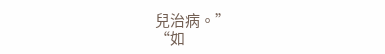兒治病。”
“如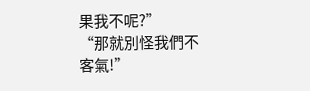果我不呢?”
“那就別怪我們不客氣!”